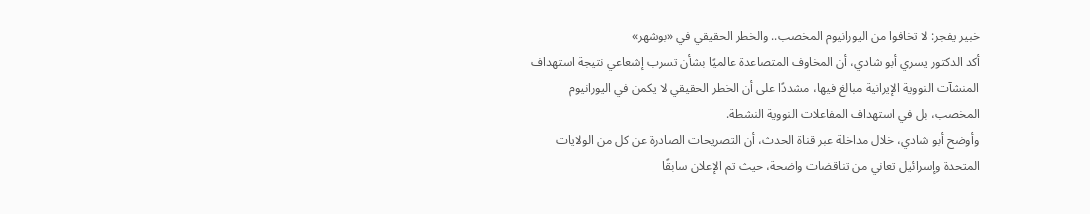خبير يفجر: لا تخافوا من اليورانيوم المخصب.. والخطر الحقيقي في «بوشهر»
أكد الدكتور يسري أبو شادي، أن المخاوف المتصاعدة عالميًا بشأن تسرب إشعاعي نتيجة استهداف المنشآت النووية الإيرانية مبالغ فيها، مشددًا على أن الخطر الحقيقي لا يكمن في اليورانيوم المخصب، بل في استهداف المفاعلات النووية النشطة.
وأوضح أبو شادي، خلال مداخلة عبر قناة الحدث، أن التصريحات الصادرة عن كل من الولايات المتحدة وإسرائيل تعاني من تناقضات واضحة، حيث تم الإعلان سابقًا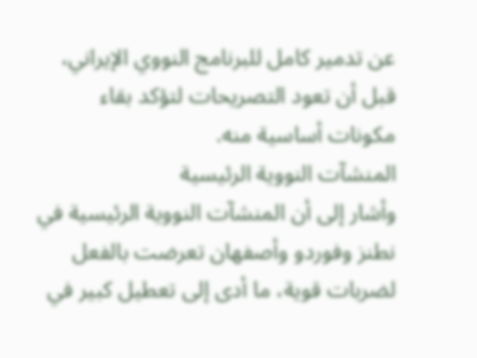عن تدمير كامل للبرنامج النووي الإيراني، قبل أن تعود التصريحات لتؤكد بقاء مكونات أساسية منه.
المنشآت النووية الرئيسية
وأشار إلى أن المنشآت النووية الرئيسية في نطنز وفوردو وأصفهان تعرضت بالفعل لضربات قوية، ما أدى إلى تعطيل كبير في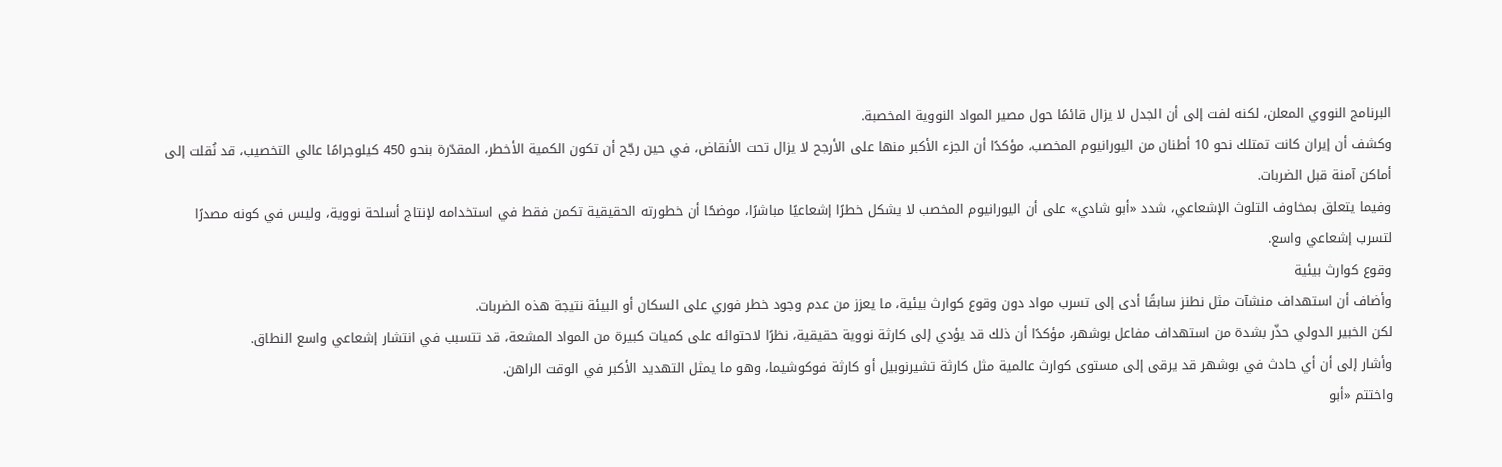البرنامج النووي المعلن، لكنه لفت إلى أن الجدل لا يزال قائمًا حول مصير المواد النووية المخصبة.
وكشف أن إيران كانت تمتلك نحو 10 أطنان من اليورانيوم المخصب، مؤكدًا أن الجزء الأكبر منها على الأرجح لا يزال تحت الأنقاض، في حين رجّح أن تكون الكمية الأخطر، المقدّرة بنحو 450 كيلوجرامًا عالي التخصيب، قد نُقلت إلى أماكن آمنة قبل الضربات.
وفيما يتعلق بمخاوف التلوث الإشعاعي، شدد «أبو شادي» على أن اليورانيوم المخصب لا يشكل خطرًا إشعاعيًا مباشرًا، موضحًا أن خطورته الحقيقية تكمن فقط في استخدامه لإنتاج أسلحة نووية، وليس في كونه مصدرًا لتسرب إشعاعي واسع.
وقوع كوارث بيئية
وأضاف أن استهداف منشآت مثل نطنز سابقًا أدى إلى تسرب مواد دون وقوع كوارث بيئية، ما يعزز من عدم وجود خطر فوري على السكان أو البيئة نتيجة هذه الضربات.
لكن الخبير الدولي حذّر بشدة من استهداف مفاعل بوشهر، مؤكدًا أن ذلك قد يؤدي إلى كارثة نووية حقيقية، نظرًا لاحتوائه على كميات كبيرة من المواد المشعة، قد تتسبب في انتشار إشعاعي واسع النطاق.
وأشار إلى أن أي حادث في بوشهر قد يرقى إلى مستوى كوارث عالمية مثل كارثة تشيرنوبيل أو كارثة فوكوشيما، وهو ما يمثل التهديد الأكبر في الوقت الراهن.
واختتم «أبو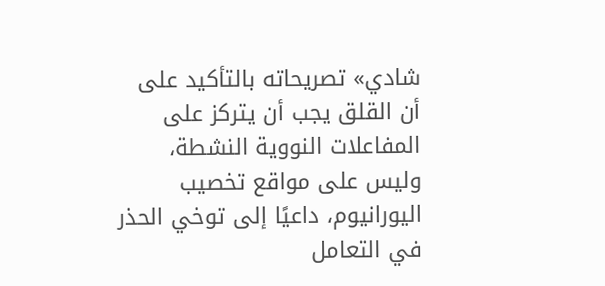شادي» تصريحاته بالتأكيد على أن القلق يجب أن يتركز على المفاعلات النووية النشطة، وليس على مواقع تخصيب اليورانيوم، داعيًا إلى توخي الحذر في التعامل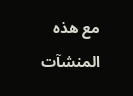مع هذه المنشآت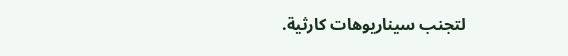لتجنب سيناريوهات كارثية.